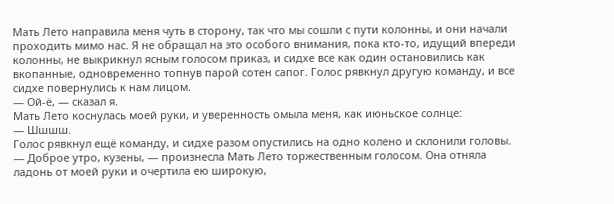Мать Лето направила меня чуть в сторону, так что мы сошли с пути колонны, и они начали проходить мимо нас. Я не обращал на это особого внимания, пока кто-то, идущий впереди колонны, не выкрикнул ясным голосом приказ, и сидхе все как один остановились как вкопанные, одновременно топнув парой сотен сапог. Голос рявкнул другую команду, и все сидхе повернулись к нам лицом.
— Ой-ё, — сказал я.
Мать Лето коснулась моей руки, и уверенность омыла меня, как июньское солнце:
— Шшшш.
Голос рявкнул ещё команду, и сидхе разом опустились на одно колено и склонили головы.
— Доброе утро, кузены, — произнесла Мать Лето торжественным голосом. Она отняла ладонь от моей руки и очертила ею широкую,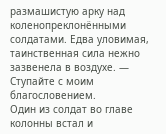размашистую арку над коленопреклонёнными солдатами. Едва уловимая, таинственная сила нежно зазвенела в воздухе. — Ступайте с моим благословением.
Один из солдат во главе колонны встал и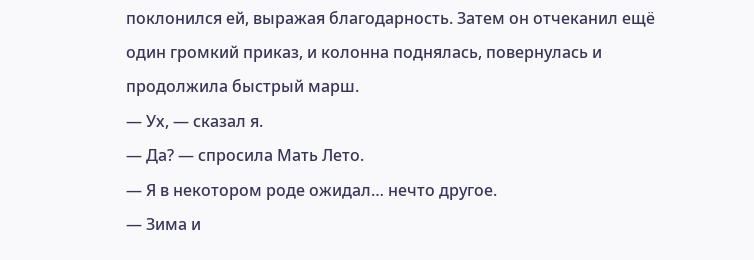поклонился ей, выражая благодарность. Затем он отчеканил ещё один громкий приказ, и колонна поднялась, повернулась и продолжила быстрый марш.
— Ух, — сказал я.
— Да? — спросила Мать Лето.
— Я в некотором роде ожидал… нечто другое.
— Зима и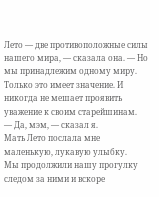Лето — две противоположные силы нашего мира, — сказала она. — Но мы принадлежим одному миру. Только это имеет значение. И никогда не мешает проявить уважение к своим старейшинам.
— Да, мэм, — сказал я.
Мать Лето послала мне маленькую, лукавую улыбку.
Мы продолжили нашу прогулку следом за ними и вскоре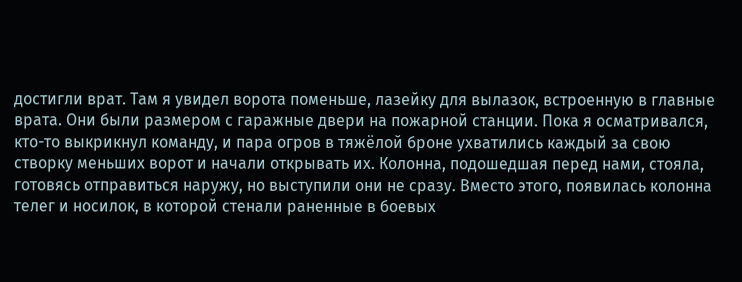достигли врат. Там я увидел ворота поменьше, лазейку для вылазок, встроенную в главные врата. Они были размером с гаражные двери на пожарной станции. Пока я осматривался, кто-то выкрикнул команду, и пара огров в тяжёлой броне ухватились каждый за свою створку меньших ворот и начали открывать их. Колонна, подошедшая перед нами, стояла, готовясь отправиться наружу, но выступили они не сразу. Вместо этого, появилась колонна телег и носилок, в которой стенали раненные в боевых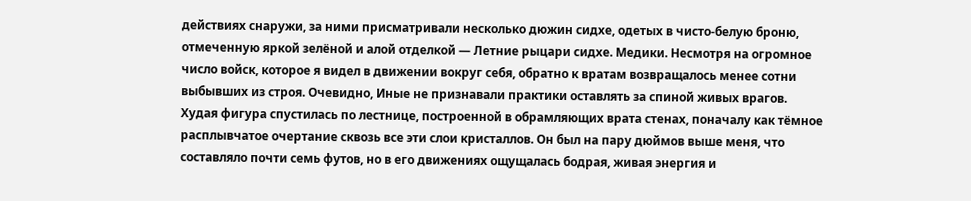действиях снаружи, за ними присматривали несколько дюжин сидхе, одетых в чисто-белую броню, отмеченную яркой зелёной и алой отделкой — Летние рыцари сидхе. Медики. Несмотря на огромное число войск, которое я видел в движении вокруг себя, обратно к вратам возвращалось менее сотни выбывших из строя. Очевидно, Иные не признавали практики оставлять за спиной живых врагов.
Худая фигура спустилась по лестнице, построенной в обрамляющих врата стенах, поначалу как тёмное расплывчатое очертание сквозь все эти слои кристаллов. Он был на пару дюймов выше меня, что составляло почти семь футов, но в его движениях ощущалась бодрая, живая энергия и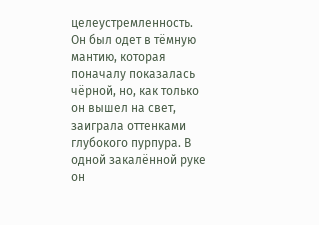целеустремленность. Он был одет в тёмную мантию, которая поначалу показалась чёрной, но, как только он вышел на свет, заиграла оттенками глубокого пурпура. В одной закалённой руке он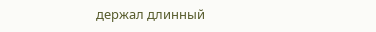держал длинный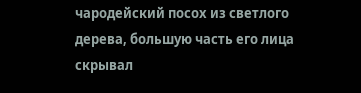чародейский посох из светлого дерева, большую часть его лица скрывал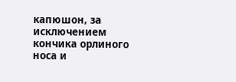капюшон, за исключением кончика орлиного носа и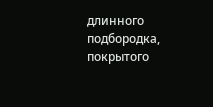длинного подбородка, покрытого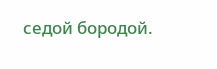седой бородой.